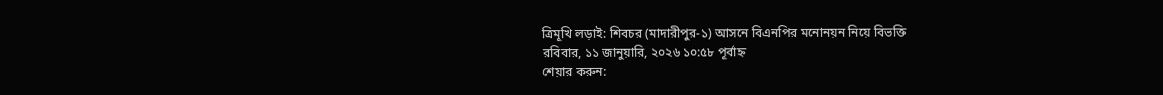ত্রিমূখি লড়াই: শিবচর (মাদারীপুর-১) আসনে বিএনপির মনোনয়ন নিয়ে বিভক্তি
রবিবার, ১১ জানুয়ারি, ২০২৬ ১০:৫৮ পূর্বাহ্ন
শেয়ার করুন: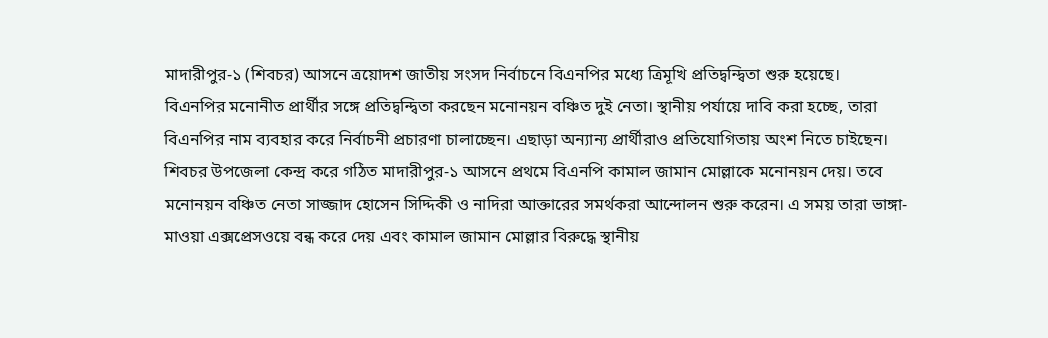মাদারীপুর-১ (শিবচর) আসনে ত্রয়োদশ জাতীয় সংসদ নির্বাচনে বিএনপির মধ্যে ত্রিমূখি প্রতিদ্বন্দ্বিতা শুরু হয়েছে।
বিএনপির মনোনীত প্রার্থীর সঙ্গে প্রতিদ্বন্দ্বিতা করছেন মনোনয়ন বঞ্চিত দুই নেতা। স্থানীয় পর্যায়ে দাবি করা হচ্ছে, তারা বিএনপির নাম ব্যবহার করে নির্বাচনী প্রচারণা চালাচ্ছেন। এছাড়া অন্যান্য প্রার্থীরাও প্রতিযোগিতায় অংশ নিতে চাইছেন।
শিবচর উপজেলা কেন্দ্র করে গঠিত মাদারীপুর-১ আসনে প্রথমে বিএনপি কামাল জামান মোল্লাকে মনোনয়ন দেয়। তবে মনোনয়ন বঞ্চিত নেতা সাজ্জাদ হোসেন সিদ্দিকী ও নাদিরা আক্তারের সমর্থকরা আন্দোলন শুরু করেন। এ সময় তারা ভাঙ্গা-মাওয়া এক্সপ্রেসওয়ে বন্ধ করে দেয় এবং কামাল জামান মোল্লার বিরুদ্ধে স্থানীয়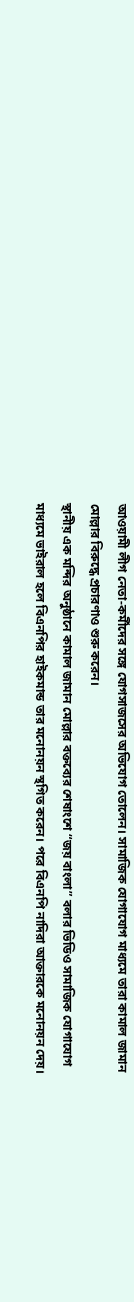আওয়ামী লীগ নেতা-কর্মীদের সঙ্গে যোগসাজসের অভিযোগ তোলেন। সামাজিক যোগাযোগ মাধ্যমে তারা কামাল জামান মোল্লার বিরুদ্ধে প্রচারণাও শুরু করেন।
স্থানীয় এক মন্দির অনুষ্ঠানে কামাল জামান মোল্লার বক্তব্যের শেষাংশে “জয় বাংলা” বলার ভিডিও সামাজিক যোগাযোগ মাধ্যমে ভাইরাল হলে বিএনপির হাইকমান্ড তার মনোনয়ন স্থগিত করেন। পরে বিএনপি নাদিরা আক্তারকে মনোনয়ন দেয়।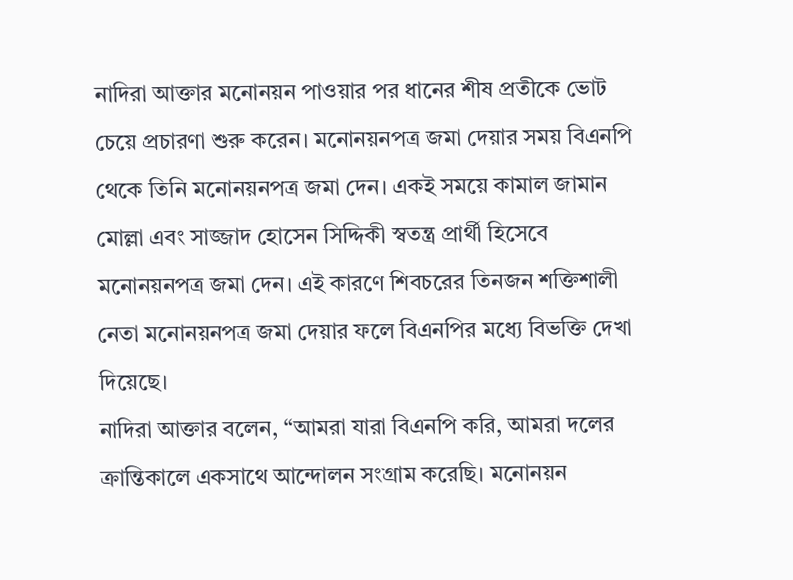নাদিরা আক্তার মনোনয়ন পাওয়ার পর ধানের শীষ প্রতীকে ভোট চেয়ে প্রচারণা শুরু করেন। মনোনয়নপত্র জমা দেয়ার সময় বিএনপি থেকে তিনি মনোনয়নপত্র জমা দেন। একই সময়ে কামাল জামান মোল্লা এবং সাজ্জাদ হোসেন সিদ্দিকী স্বতন্ত্র প্রার্থী হিসেবে মনোনয়নপত্র জমা দেন। এই কারণে শিবচরের তিনজন শক্তিশালী নেতা মনোনয়নপত্র জমা দেয়ার ফলে বিএনপির মধ্যে বিভক্তি দেখা দিয়েছে।
নাদিরা আক্তার বলেন, “আমরা যারা বিএনপি করি, আমরা দলের ক্রান্তিকালে একসাথে আন্দোলন সংগ্রাম করেছি। মনোনয়ন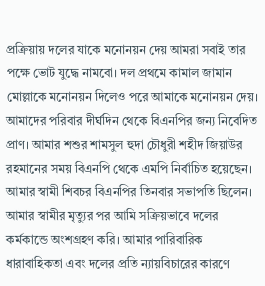প্রক্রিয়ায় দলের যাকে মনোনয়ন দেয় আমরা সবাই তার পক্ষে ভোট যুদ্ধে নামবো। দল প্রথমে কামাল জামান মোল্লাকে মনোনয়ন দিলেও পরে আমাকে মনোনয়ন দেয়। আমাদের পরিবার দীর্ঘদিন থেকে বিএনপির জন্য নিবেদিত প্রাণ। আমার শশুর শামসুল হুদা চৌধুরী শহীদ জিয়াউর রহমানের সময় বিএনপি থেকে এমপি নির্বাচিত হয়েছেন। আমার স্বামী শিবচর বিএনপির তিনবার সভাপতি ছিলেন। আমার স্বামীর মৃত্যুর পর আমি সক্রিয়ভাবে দলের কর্মকান্ডে অংশগ্রহণ করি। আমার পারিবারিক ধারাবাহিকতা এবং দলের প্রতি ন্যায়বিচারের কারণে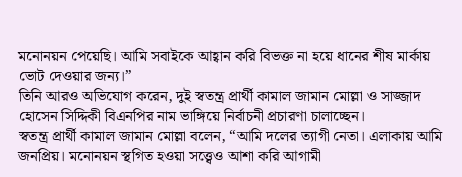মনোনয়ন পেয়েছি। আমি সবাইকে আহ্বান করি বিভক্ত না হয়ে ধানের শীষ মার্কায় ভোট দেওয়ার জন্য।”
তিনি আরও অভিযোগ করেন, দুই স্বতন্ত্র প্রার্থী কামাল জামান মোল্লা ও সাজ্জাদ হোসেন সিদ্দিকী বিএনপির নাম ভাঙ্গিয়ে নির্বাচনী প্রচারণা চালাচ্ছেন।
স্বতন্ত্র প্রার্থী কামাল জামান মোল্লা বলেন, “আমি দলের ত্যাগী নেতা। এলাকায় আমি জনপ্রিয়। মনোনয়ন স্থগিত হওয়া সত্ত্বেও আশা করি আগামী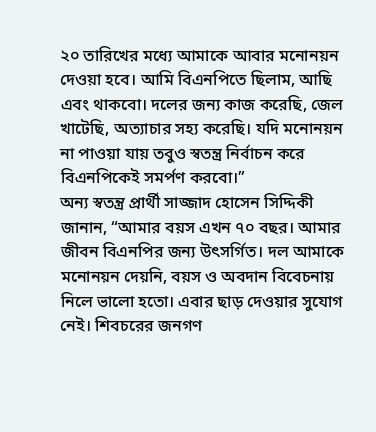২০ তারিখের মধ্যে আমাকে আবার মনোনয়ন দেওয়া হবে। আমি বিএনপিতে ছিলাম, আছি এবং থাকবো। দলের জন্য কাজ করেছি, জেল খাটেছি, অত্যাচার সহ্য করেছি। যদি মনোনয়ন না পাওয়া যায় তবুও স্বতন্ত্র নির্বাচন করে বিএনপিকেই সমর্পণ করবো।”
অন্য স্বতন্ত্র প্রার্থী সাজ্জাদ হোসেন সিদ্দিকী জানান, “আমার বয়স এখন ৭০ বছর। আমার জীবন বিএনপির জন্য উৎসর্গিত। দল আমাকে মনোনয়ন দেয়নি, বয়স ও অবদান বিবেচনায় নিলে ভালো হতো। এবার ছাড় দেওয়ার সুযোগ নেই। শিবচরের জনগণ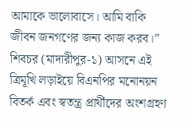আমাকে ভালোবাসে। আমি বাকি জীবন জনগণের জন্য কাজ করব।”
শিবচর (মাদারীপুর-১) আসনে এই ত্রিমূখি লড়াইয়ে বিএনপির মনোনয়ন বিতর্ক এবং স্বতন্ত্র প্রার্থীদের অংশগ্রহণ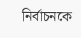নির্বাচনকে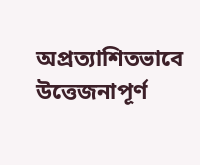অপ্রত্যাশিতভাবে উত্তেজনাপূর্ণ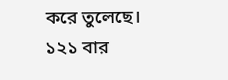করে তুলেছে।
১২১ বার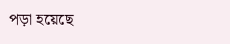পড়া হয়েছে